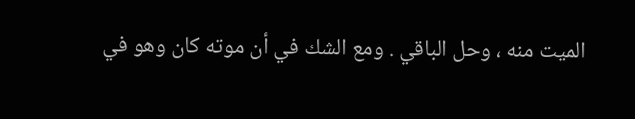الميت منه ، وحل الباقي . ومع الشك في أن موته كان وهو في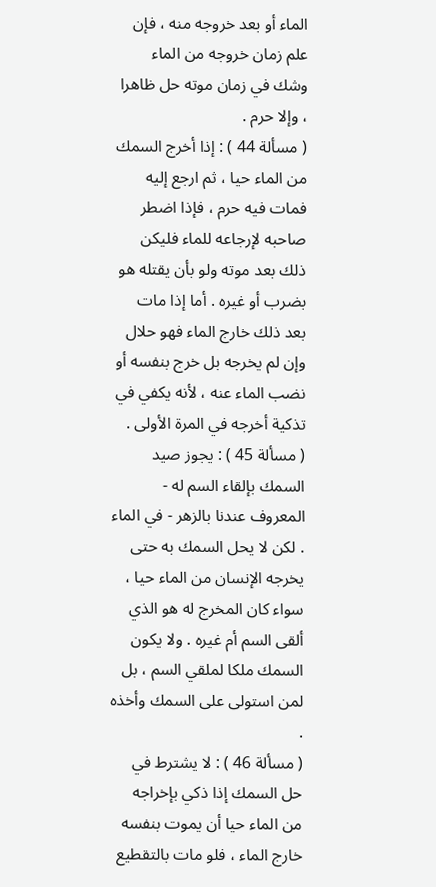الماء أو بعد خروجه منه ، فإن علم زمان خروجه من الماء وشك في زمان موته حل ظاهرا ، وإلا حرم .
( مسألة 44 ) : إذا أخرج السمك من الماء حيا ، ثم ارجع إليه فمات فيه حرم ، فإذا اضطر صاحبه لإرجاعه للماء فليكن ذلك بعد موته ولو بأن يقتله هو بضرب أو غيره . أما إذا مات بعد ذلك خارج الماء فهو حلال وإن لم يخرجه بل خرج بنفسه أو نضب الماء عنه ، لأنه يكفي في تذكية أخرجه في المرة الأولى .
( مسألة 45 ) : يجوز صيد السمك بإلقاء السم له - المعروف عندنا بالزهر - في الماء . لكن لا يحل السمك به حتى يخرجه الإنسان من الماء حيا ، سواء كان المخرج له هو الذي ألقى السم أم غيره . ولا يكون السمك ملكا لملقي السم ، بل لمن استولى على السمك وأخذه .
( مسألة 46 ) : لا يشترط في حل السمك إذا ذكي بإخراجه من الماء حيا أن يموت بنفسه خارج الماء ، فلو مات بالتقطيع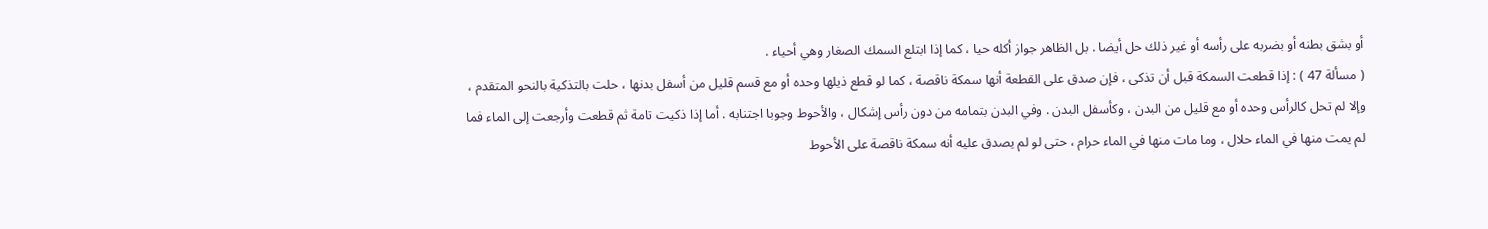أو بشق بطنه أو بضربه على رأسه أو غير ذلك حل أيضا . بل الظاهر جواز أكله حيا ، كما إذا ابتلع السمك الصغار وهي أحياء .
( مسألة 47 ) : إذا قطعت السمكة قبل أن تذكى ، فإن صدق على القطعة أنها سمكة ناقصة ، كما لو قطع ذيلها وحده أو مع قسم قليل من أسفل بدنها ، حلت بالتذكية بالنحو المتقدم ، وإلا لم تحل كالرأس وحده أو مع قليل من البدن ، وكأسفل البدن . وفي البدن بتمامه من دون رأس إشكال ، والأحوط وجوبا اجتنابه . أما إذا ذكيت تامة ثم قطعت وأرجعت إلى الماء فما لم يمت منها في الماء حلال ، وما مات منها في الماء حرام ، حتى لو لم يصدق عليه أنه سمكة ناقصة على الأحوط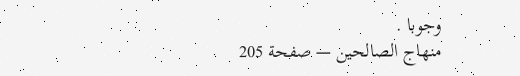وجوبا .
منهاج الصالحين — صفحة 205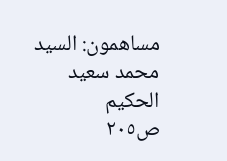مساهمون: السيد محمد سعيد الحكيم
ص٢٠٥